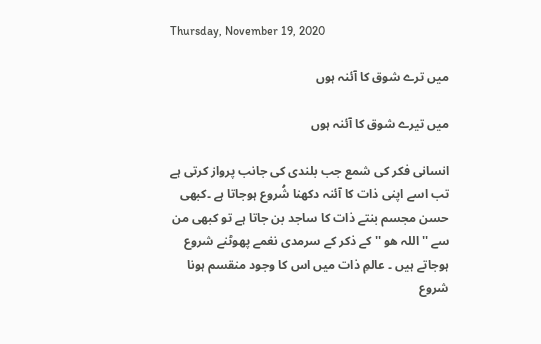Thursday, November 19, 2020

میں ترے شوق کا آئنہ ہوں

میں تیرے شوق کا آئنہ ہوں

انسانی فکر کی شمع جب بلندی کی جانب پرواز کرتی ہے تب اسے اپنی ذات کا آئنہ دکھنا شُروع ہوجاتا ہے ۔کبھی حسن مجسم بنتے ذات کا ساجد بن جاتا ہے تو کبھی من سے '' اللہ ھو '' کے ذکر کے سرمدی نغمے پھوٹنے شروع ہوجاتے ہیں ۔ عالمِ ذات میں اس کا وجود منقسم ہونا شروع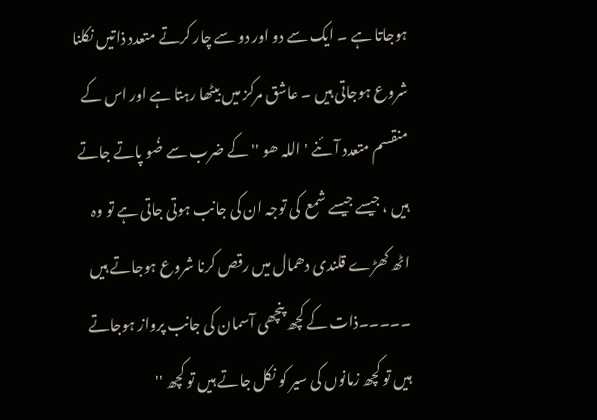ہوجاتا ہے ۔ ایک سے دو اور دو سے چار کرتے متعدد ذاتیں نکلنا شروع ہوجاتی ہیں ۔ عاشق مرکز میں بیٹھا رہتا ہے اور اس کے منقسم متعدد آئنے ' اللہ ھو '' کے ضرب سے ضُو پاتے جاتے ہیں ، جیسے جیسے شمع  کی توجہ ان کی جانب ہوتی جاتی ہے تو وہ اٹھ کھڑے قلندی دھمال میں رقص کرنا شروع ہوجاتے ہیں ۔۔۔۔۔ذات کے کچھ پنچھی آسمان کی جانب پرواز ہوجاتے  ہیں تو کچھ زمانوں کی سیر کو نکل جاتے ہیں تو کچھ ''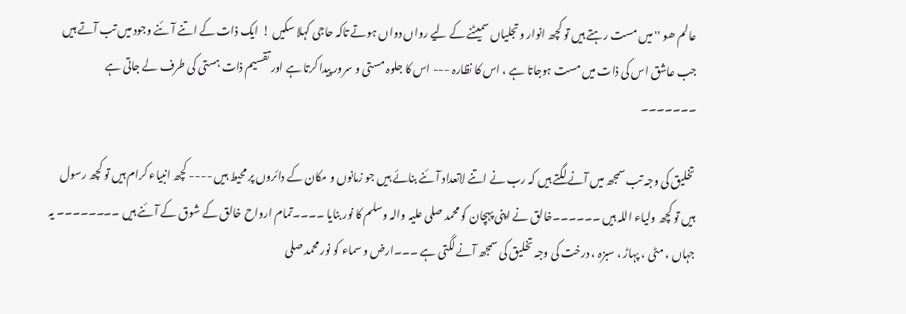عالم ھو '' میں مست رہتے ہیں تو کچھ انوار و تجلیاں سمیٹنے کے لیے رواں دواں ہوتے تاکہ حاجی کہلا سکیں !  ایک ذات کے اتنے آئنے وجود میں تب آتے ہیں جب عاشق اس کی ذات میں مست ہوجاتا ہے ، اس کا نظارہ --- اس کا جلوہ مستی و سرور پیدا کرتا ہے اور تقسیم ذات ہستی کی طرف لے جاتی ہے ۔۔۔۔۔۔۔

تخلیق کی وجہ تب سمجھ میں آنے لگتے ہیں کہ رب نے اتنے لاتعداد آئنے بنائے ہیں جو زمانوں و مکان کے دائروں پر محیط ہیں ---- کچھ انبیاء کرام ہیں تو کچھ رسول ہیں تو کچھ ولیاء اللہ ہیں ۔۔۔۔۔۔خالق نے اپنی پہچان کو محمد صلی علیہ والہ وسلم کا نور بنایا ۔۔۔۔تمام ارواح خالق کے شوق کے آئنے ہیں ۔۔۔۔۔۔۔۔ یہ جہاں ، مٹی ، پہاڑ ، سبزہ ، درخت کی وجہ تخلیق کی سمجھ آنے لگتی ہے ۔۔۔ارض و سماء کو نور محمد صلی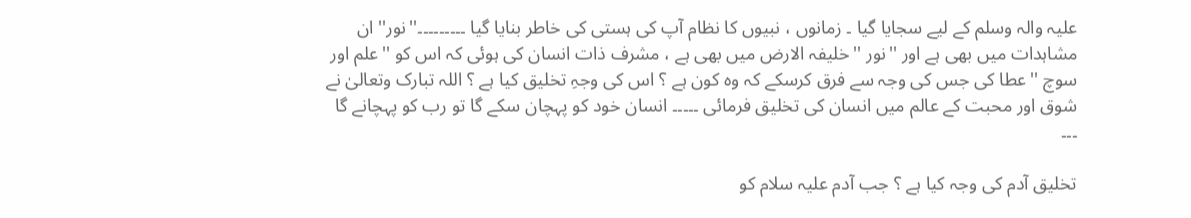علیہ والہ وسلم کے لیے سجایا گیا ۔ زمانوں ، نبیوں کا نظام آپ کی ہستی کی خاطر بنایا گیا ۔۔۔۔۔۔۔۔۔''نور'' ان مشاہدات میں بھی ہے اور ''نور ''خلیفہ الارض میں بھی ہے ، مشرف ذات انسان کی ہوئی کہ اس کو ''علم اور سوچ ''عطا کی جس کی وجہ سے فرق کرسکے کہ وہ کون ہے ؟ اس کی وجہِ تخلیق کیا ہے ؟ اللہ تبارک وتعالیٰ نے شوق اور محبت کے عالم میں انسان کی تخلیق فرمائی ۔۔۔۔۔ انسان خود کو پہچان سکے گا تو رب کو پہچانے گا ۔۔۔

تخلیق آدم کی وجہ کیا ہے ؟ جب آدم علیہ سلام کو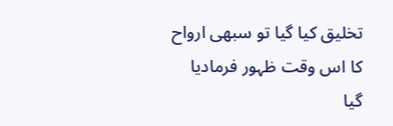تخلیق کیا گیا تو سبھی ارواح کا اس وقت ظہور فرمادیا گیا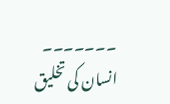۔۔۔۔۔۔۔ انسان کی تخلیق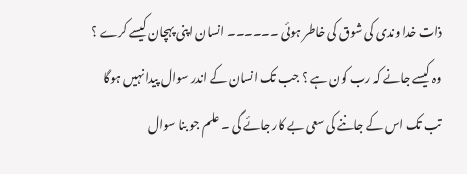ذات خدا وندی کی شوق کی خاطر ہوئی ۔۔۔۔۔۔ انسان اپنی پہچان کیسے کرے ؟ وہ کیسے جانے کہ رب کون ہے ؟ جب تک انسان کے اندر سوال پیدا نہیں ہوگا تب تک اس کے جاننے کی سعی بے کار جائے گی ۔ علم جو بنا سوال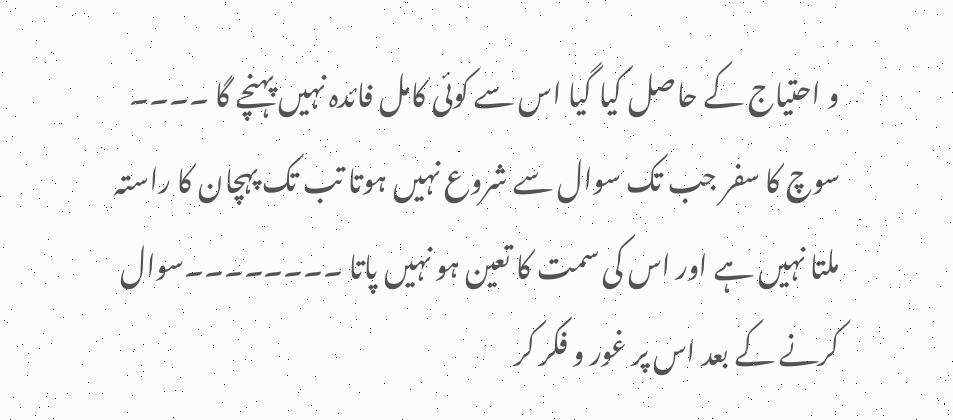و احتیاج کے حاصل کیا گیا اس سے کوئی کامل فائدہ نہیں پہنچے گا ۔۔۔۔ سوچ کا سفر جب تک سوال سے شروع نہیں ہوتا تب تک پہچان کا راستہ ملتا نہیں ہے اور اس کی سمت کا تعین ہو نہیں پاتا ۔۔۔۔۔۔۔۔سوال کرنے کے بعد اس پر غور و فکر کر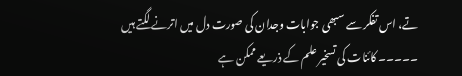تے، اس تفکر سے سبھی جوابات وجدان کی صورت دل میں اترنے لگتے ہیں ۔۔۔۔۔ کائنات کی تسخیر علم کے ذریعے ممکن ہے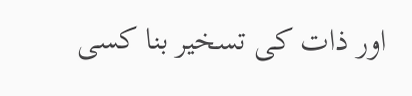اور ذات کی تسخیر بنا کسی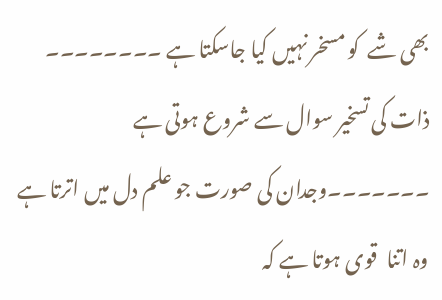بھی شے  کو مسخر نہیں کیا جاسکتا ہے ۔۔۔۔۔۔۔۔ ذات کی تسخیر سوال سے شروع ہوتی ہے ۔۔۔۔۔۔۔وجدان کی صورت جو علم دل میں اترتا ہے وہ اتنا  قوی ہوتا ہے کہ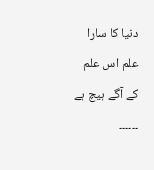دنیا کا سارا علم اس علم کے آگے ہیچ ہے ۔۔۔۔۔۔